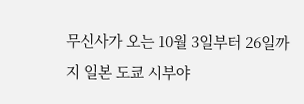무신사가 오는 10월 3일부터 26일까지 일본 도쿄 시부야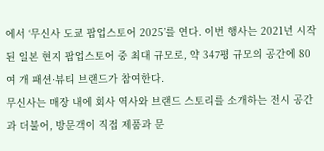에서 ‘무신사 도쿄 팝업스토어 2025’를 연다. 이번 행사는 2021년 시작된 일본 현지 팝업스토어 중 최대 규모로, 약 347평 규모의 공간에 80여 개 패션·뷰티 브랜드가 참여한다.
무신사는 매장 내에 회사 역사와 브랜드 스토리를 소개하는 전시 공간과 더불어, 방문객이 직접 제품과 문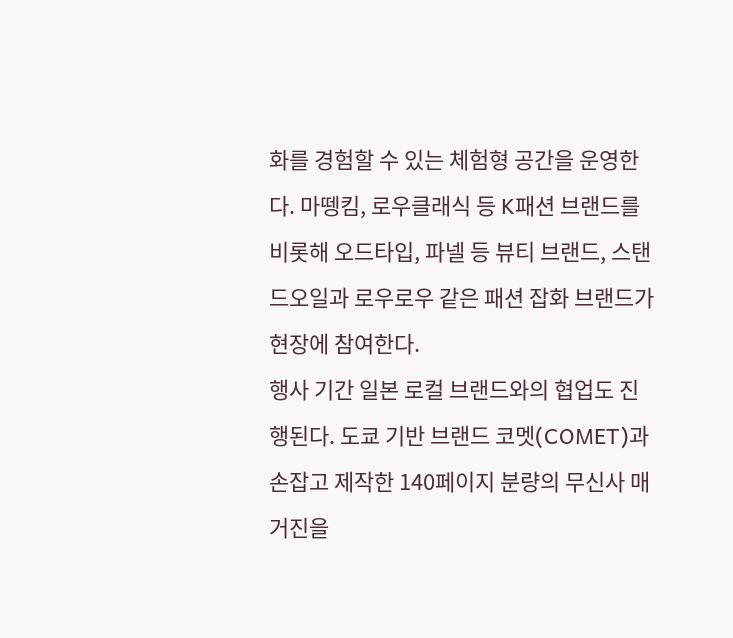화를 경험할 수 있는 체험형 공간을 운영한다. 마뗑킴, 로우클래식 등 K패션 브랜드를 비롯해 오드타입, 파넬 등 뷰티 브랜드, 스탠드오일과 로우로우 같은 패션 잡화 브랜드가 현장에 참여한다.
행사 기간 일본 로컬 브랜드와의 협업도 진행된다. 도쿄 기반 브랜드 코멧(COMET)과 손잡고 제작한 140페이지 분량의 무신사 매거진을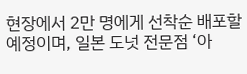현장에서 2만 명에게 선착순 배포할 예정이며, 일본 도넛 전문점 ‘아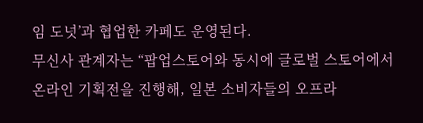임 도넛’과 협업한 카페도 운영된다.
무신사 관계자는 “팝업스토어와 동시에 글로벌 스토어에서 온라인 기획전을 진행해, 일본 소비자들의 오프라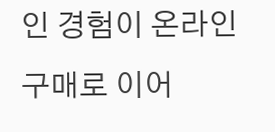인 경험이 온라인 구매로 이어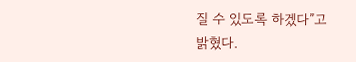질 수 있도록 하겠다”고 밝혔다.